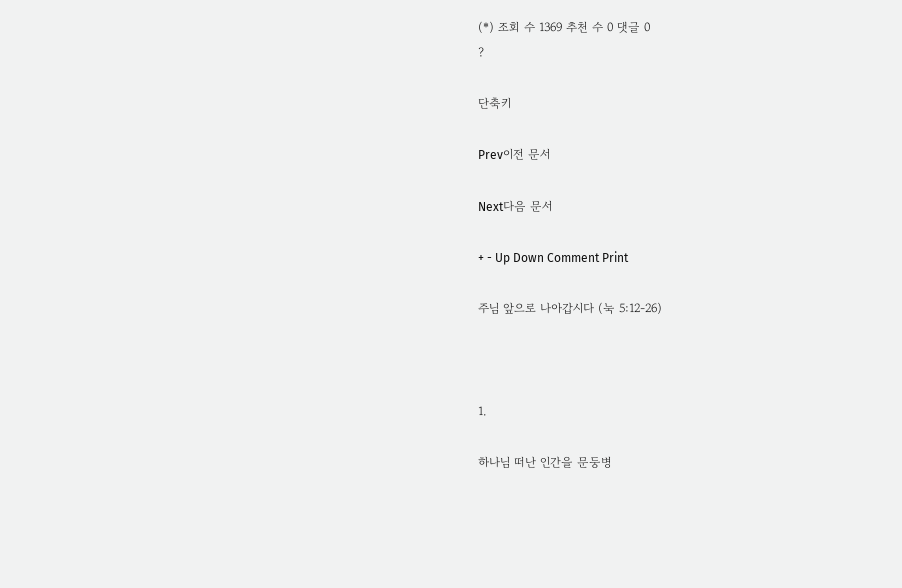(*) 조회 수 1369 추천 수 0 댓글 0
?

단축키

Prev이전 문서

Next다음 문서

+ - Up Down Comment Print

주님 앞으로 나아갑시다 (눅 5:12-26)



1.

하나님 떠난 인간을 문둥병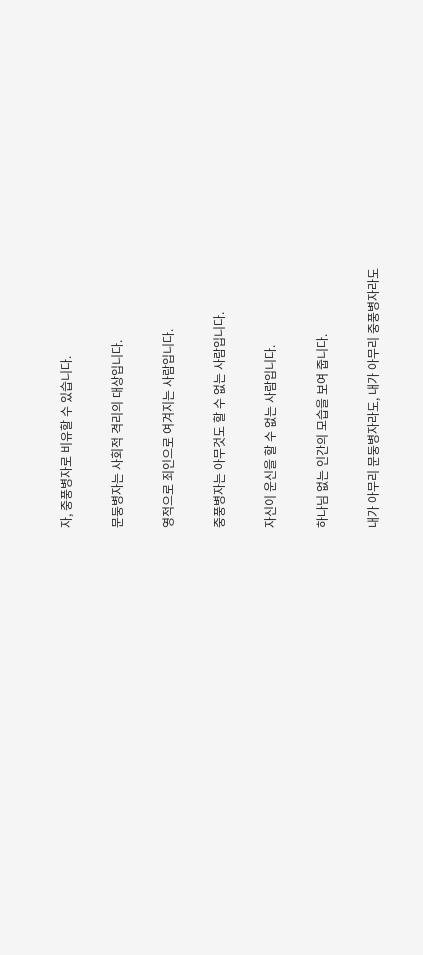자, 중풍병자로 비유할 수 있습니다.

문둥병자는 사회적 격리의 대상입니다.

영적으로 죄인으로 여겨지는 사람입니다.

중풍병자는 아무것도 할 수 없는 사람입니다.

자신이 운신을 할 수 없는 사람입니다.

하나님 없는 인간의 모습을 보여 줍니다.

내가 아무리 문둥병자라도, 내가 아무리 중풍병자라도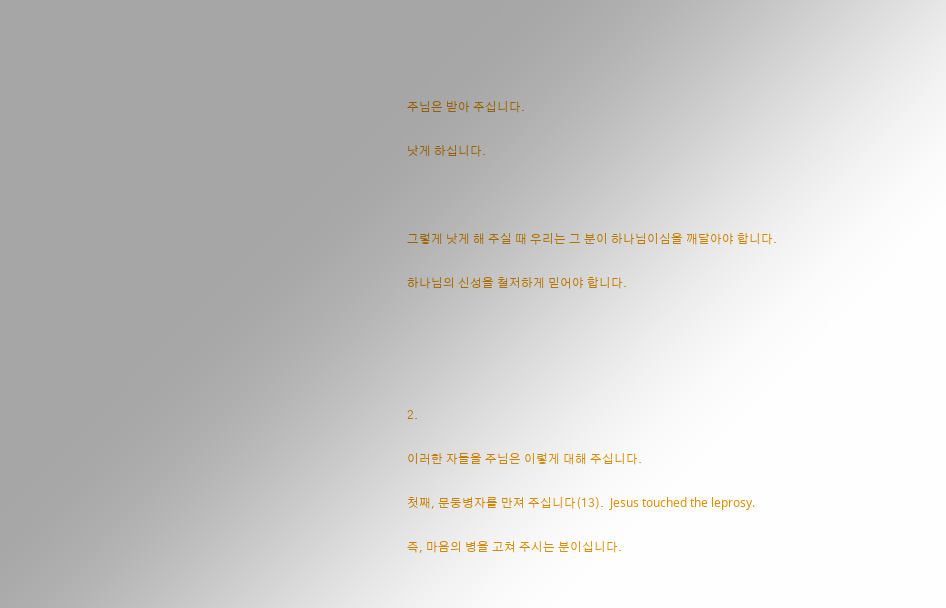주님은 받아 주십니다.

낫게 하십니다.



그렇게 낫게 해 주실 때 우리는 그 분이 하나님이심을 깨달아야 합니다.

하나님의 신성을 철저하게 믿어야 합니다.





2.

이러한 자들을 주님은 이렇게 대해 주십니다.

첫째, 문둥병자를 만져 주십니다(13).  Jesus touched the leprosy.

즉, 마음의 병을 고쳐 주시는 분이십니다.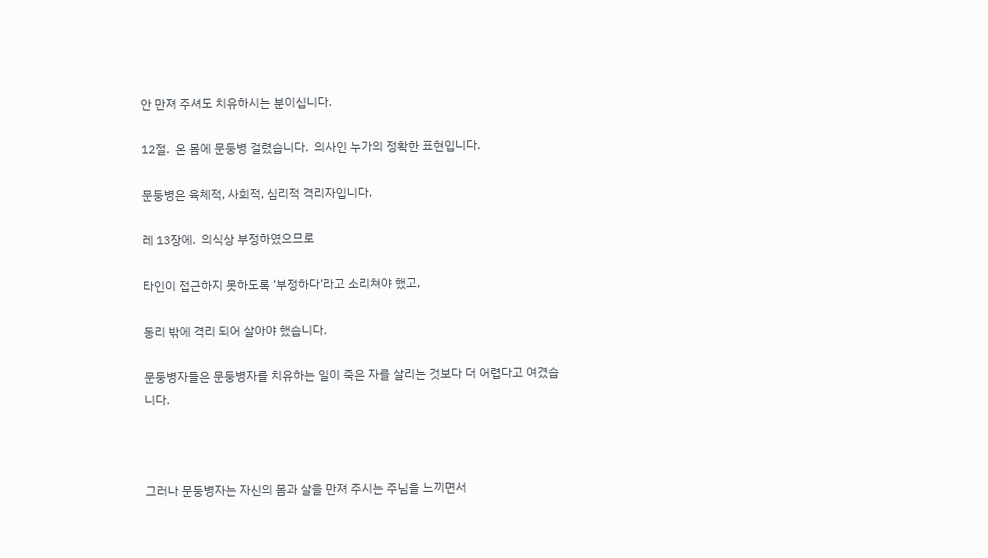안 만져 주셔도 치유하시는 분이십니다.

12절.  온 몸에 문둥병 걸렸습니다.  의사인 누가의 정확한 표현입니다.

문둥병은 육체적, 사회적, 심리적 격리자입니다.

레 13장에.  의식상 부정하였으므로

타인이 접근하지 못하도록 ‘부정하다’라고 소리쳐야 했고,

동리 밖에 격리 되어 살아야 했습니다.

문둥병자들은 문둥병자를 치유하는 일이 죽은 자를 살리는 것보다 더 어렵다고 여겼습니다.



그러나 문둥병자는 자신의 몸과 살을 만져 주시는 주님을 느끼면서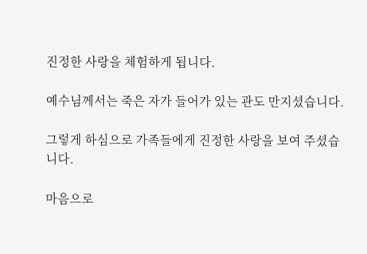진정한 사랑을 체험하게 됩니다.

예수님께서는 죽은 자가 들어가 있는 관도 만지셨습니다.

그렇게 하심으로 가족들에게 진정한 사랑을 보여 주셨습니다.

마음으로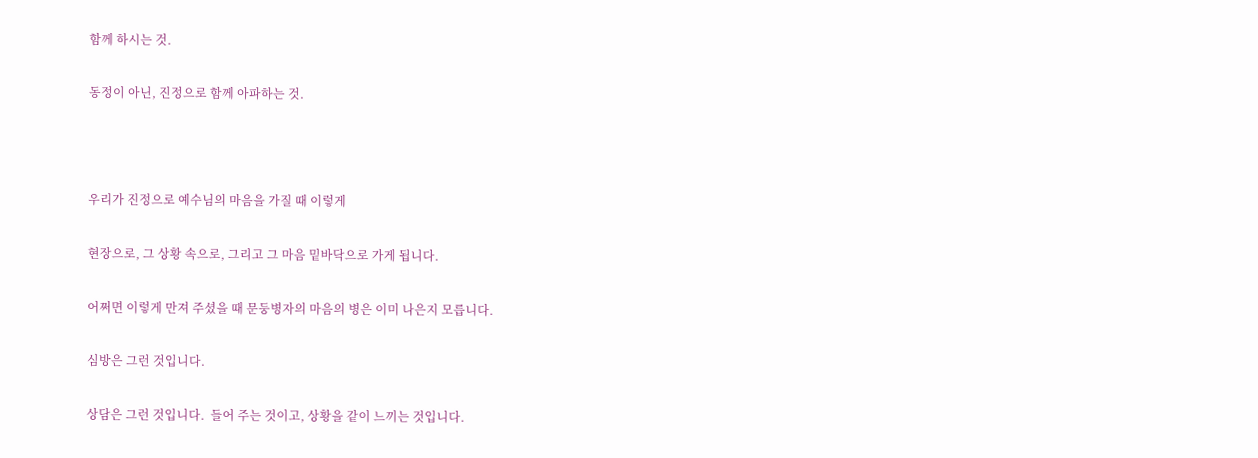함께 하시는 것.

동정이 아닌, 진정으로 함께 아파하는 것.



우리가 진정으로 예수님의 마음을 가질 때 이렇게

현장으로, 그 상황 속으로, 그리고 그 마음 밑바닥으로 가게 됩니다.

어쩌면 이렇게 만져 주셨을 때 문둥병자의 마음의 병은 이미 나은지 모릅니다.

심방은 그런 것입니다.

상담은 그런 것입니다.  들어 주는 것이고, 상황을 같이 느끼는 것입니다.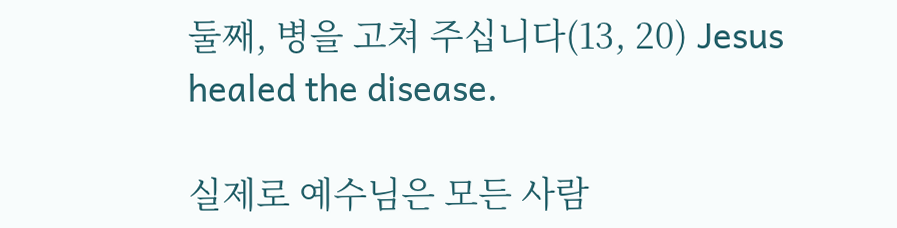둘째, 병을 고쳐 주십니다(13, 20) Jesus healed the disease.

실제로 예수님은 모든 사람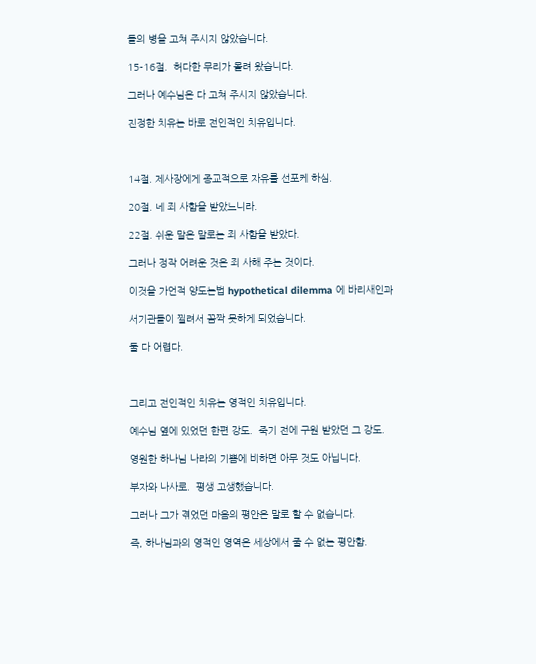들의 병을 고쳐 주시지 않았습니다.

15-16절.  허다한 무리가 몰려 왔습니다.

그러나 예수님은 다 고쳐 주시지 않았습니다.

진정한 치유는 바로 전인적인 치유입니다.



14절. 제사장에게 종교적으로 자유를 선포케 하심.

20절. 네 죄 사함을 받았느니라.

22절. 쉬운 말은 말로는 죄 사함을 받았다.

그러나 정작 어려운 것은 죄 사해 주는 것이다.

이것을 가언적 양도논법 hypothetical dilemma 에 바리새인과

서기관들이 찔려서 꼼짝 못하게 되었습니다.

둘 다 어렵다.



그리고 전인적인 치유는 영적인 치유입니다.

예수님 옆에 있었던 한편 강도.  죽기 전에 구원 받았던 그 강도.

영원한 하나님 나라의 기쁨에 비하면 아무 것도 아닙니다.

부자와 나사로.  평생 고생했습니다.

그러나 그가 겪었던 마음의 평안은 말로 할 수 없습니다.

즉, 하나님과의 영적인 영역은 세상에서 줄 수 없는 평안함.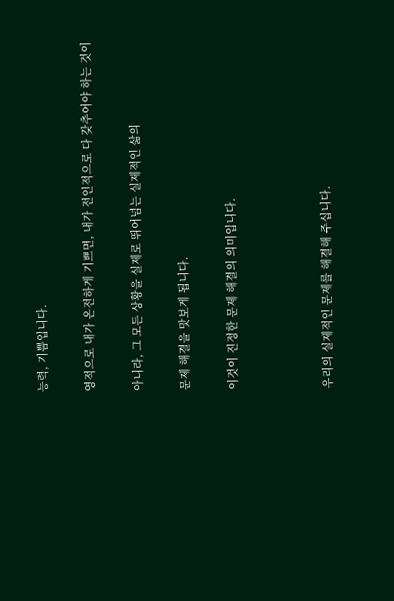능력, 기쁨입니다.

영적으로 내가 온전하게 기쁘면, 내가 전인적으로 다 갖추어야 하는 것이

아니라, 그 모든 상황을 실제로 뛰어넘는 실제적인 삶의

문제 해결을 맛보게 됩니다.

이것이 진정한 문제 해결의 의미입니다.



우리의 실제적인 문제를 해결해 주십니다.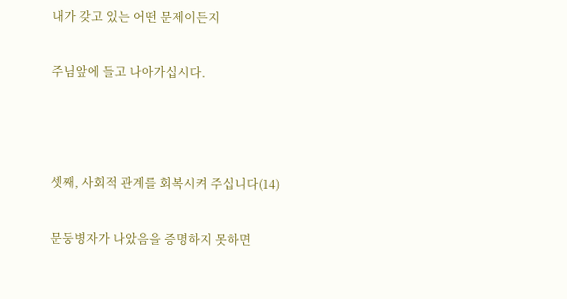내가 갖고 있는 어떤 문제이든지

주님앞에 들고 나아가십시다.



셋째, 사회적 관계를 회복시켜 주십니다(14)

문둥병자가 나았음을 증명하지 못하면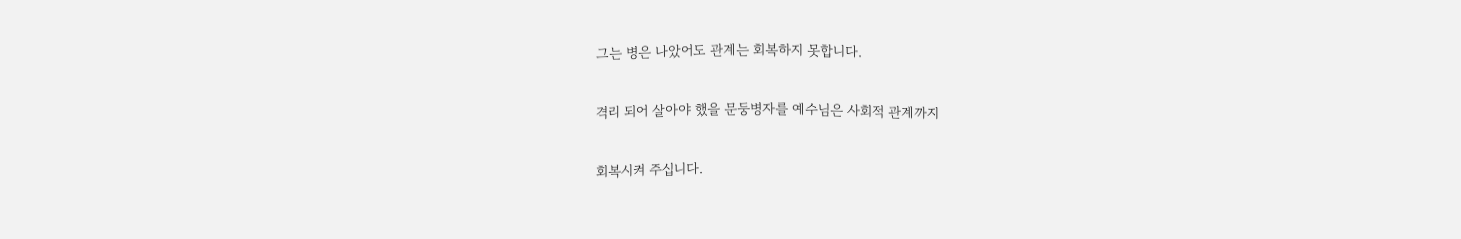그는 병은 나았어도 관계는 회복하지 못합니다.

격리 되어 살아야 했을 문둥병자를 예수님은 사회적 관계까지

회복시켜 주십니다.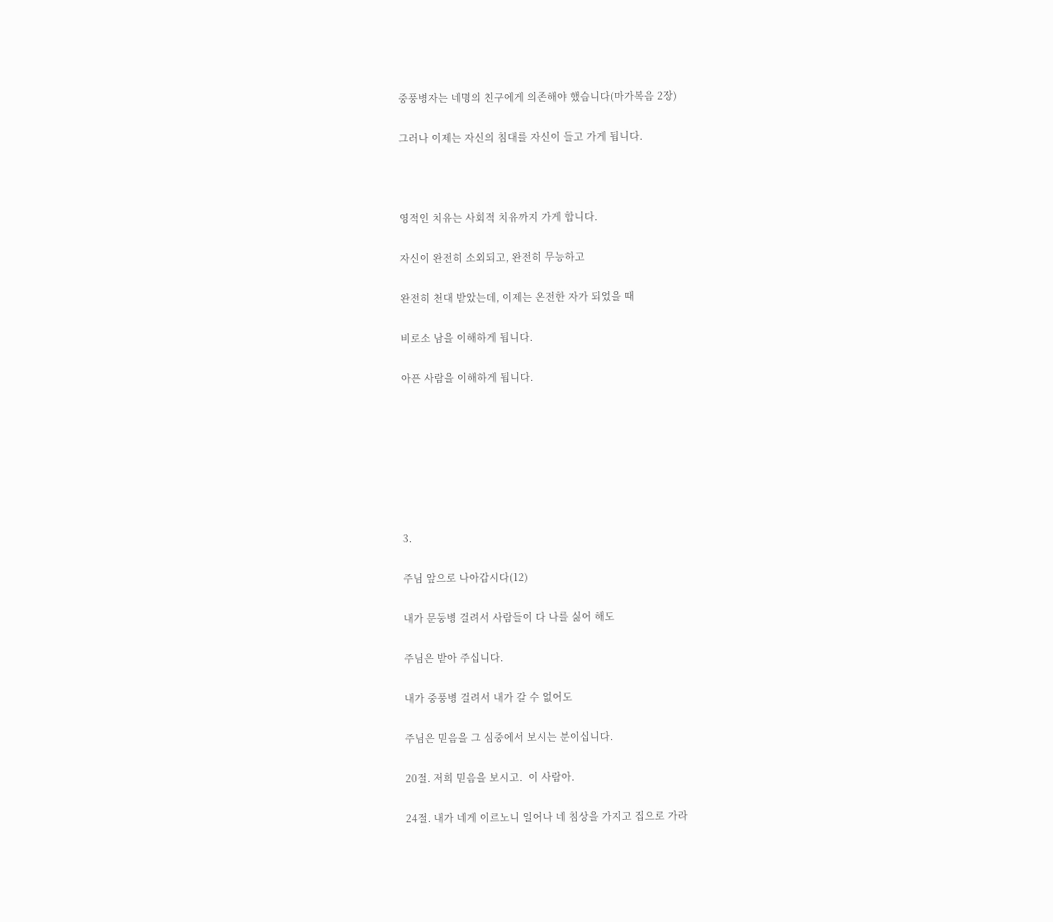중풍병자는 네명의 친구에게 의존해야 했습니다(마가복음 2장)

그러나 이제는 자신의 침대를 자신이 들고 가게 됩니다.



영적인 치유는 사회적 치유까지 가게 합니다.

자신이 완전히 소외되고, 완전히 무능하고

완전히 천대 받았는데, 이제는 온전한 자가 되었을 때

비로소 남을 이해하게 됩니다.

아픈 사람을 이해하게 됩니다.







3.

주님 앞으로 나아갑시다(12)

내가 문둥병 걸려서 사람들이 다 나를 싫어 해도

주님은 받아 주십니다.

내가 중풍병 걸려서 내가 갈 수 없어도

주님은 믿음을 그 심중에서 보시는 분이십니다.

20절. 저희 믿음을 보시고.  이 사람아.

24절. 내가 네게 이르노니 일어나 네 침상을 가지고 집으로 가라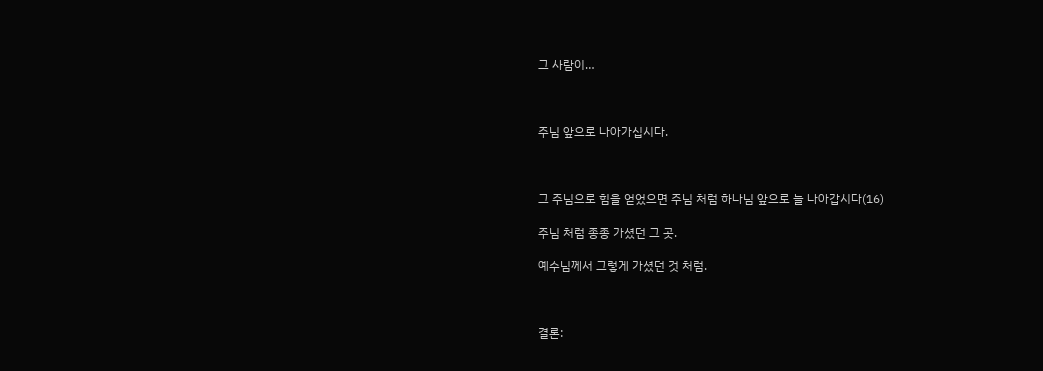그 사람이…



주님 앞으로 나아가십시다.



그 주님으로 힘을 얻었으면 주님 처럼 하나님 앞으로 늘 나아갑시다(16)

주님 처럼 종종 가셨던 그 곳.

예수님께서 그렇게 가셨던 것 처럼.



결론: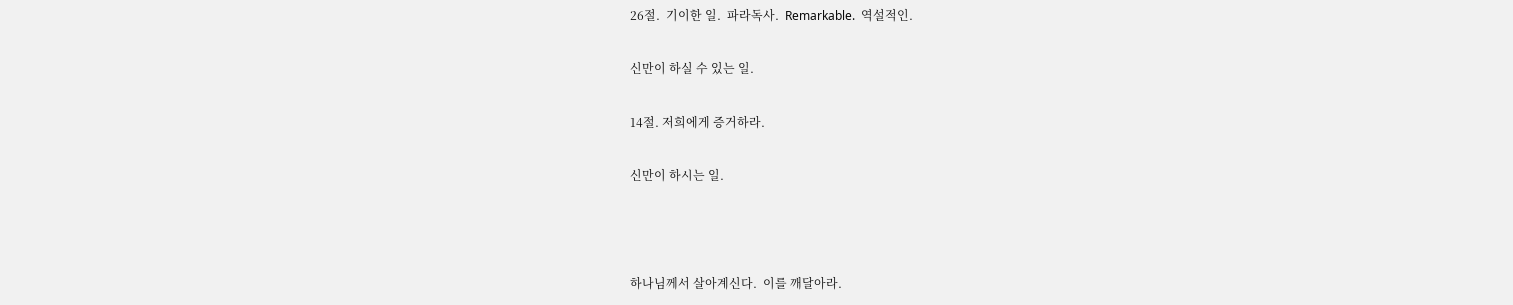26절.  기이한 일.  파라독사.  Remarkable.  역설적인.

신만이 하실 수 있는 일.

14절. 저희에게 증거하라.

신만이 하시는 일.



하나님께서 살아계신다.  이를 깨달아라.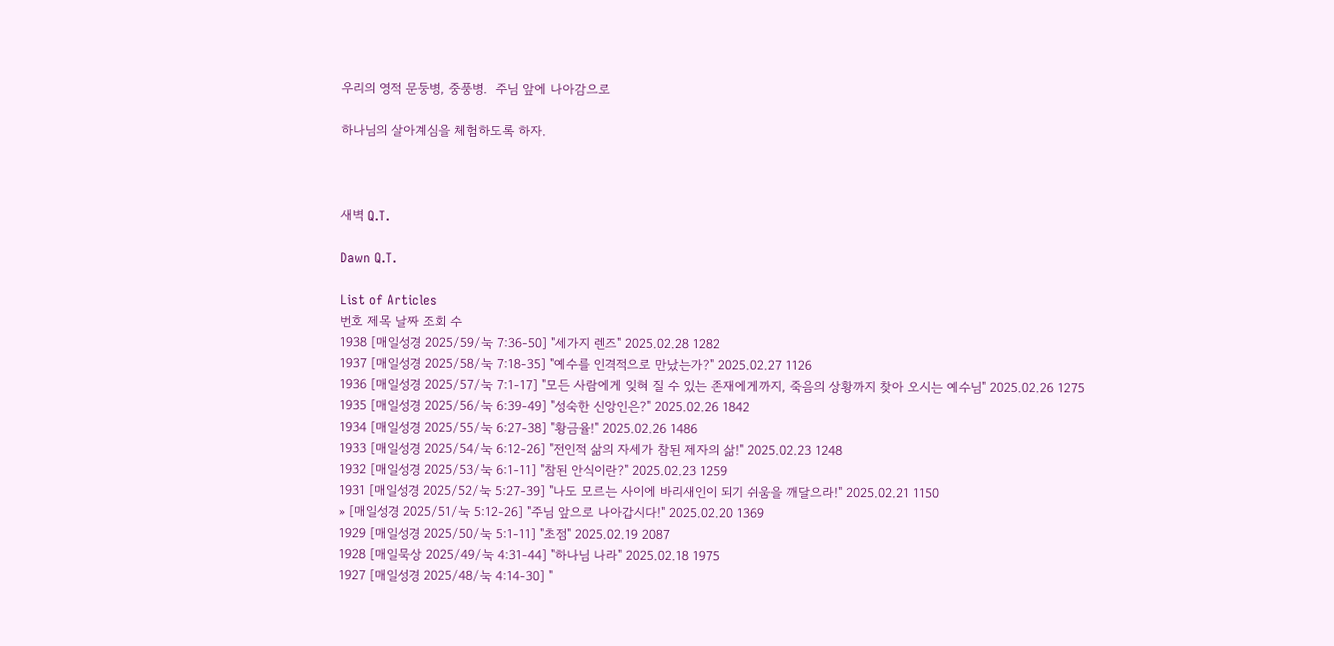우리의 영적 문둥병, 중풍병.  주님 앞에 나아감으로

하나님의 살아계심을 체험하도록 하자.



새벽 Q.T.

Dawn Q.T.

List of Articles
번호 제목 날짜 조회 수
1938 [매일성경 2025/59/눅 7:36-50] "세가지 렌즈" 2025.02.28 1282
1937 [매일성경 2025/58/눅 7:18-35] "예수를 인격적으로 만났는가?" 2025.02.27 1126
1936 [매일성경 2025/57/눅 7:1-17] "모든 사람에게 잊혀 질 수 있는 존재에게까지, 죽음의 상황까지 찾아 오시는 예수님" 2025.02.26 1275
1935 [매일성경 2025/56/눅 6:39-49] "성숙한 신앙인은?" 2025.02.26 1842
1934 [매일성경 2025/55/눅 6:27-38] "황금율!" 2025.02.26 1486
1933 [매일성경 2025/54/눅 6:12-26] "전인적 삶의 자세가 참된 제자의 삶!" 2025.02.23 1248
1932 [매일성경 2025/53/눅 6:1-11] "참된 안식이란?" 2025.02.23 1259
1931 [매일성경 2025/52/눅 5:27-39] "나도 모르는 사이에 바리새인이 되기 쉬움을 깨달으라!" 2025.02.21 1150
» [매일성경 2025/51/눅 5:12-26] "주님 앞으로 나아갑시다!" 2025.02.20 1369
1929 [매일성경 2025/50/눅 5:1-11] "초점" 2025.02.19 2087
1928 [매일묵상 2025/49/눅 4:31-44] "하나님 나라" 2025.02.18 1975
1927 [매일성경 2025/48/눅 4:14-30] "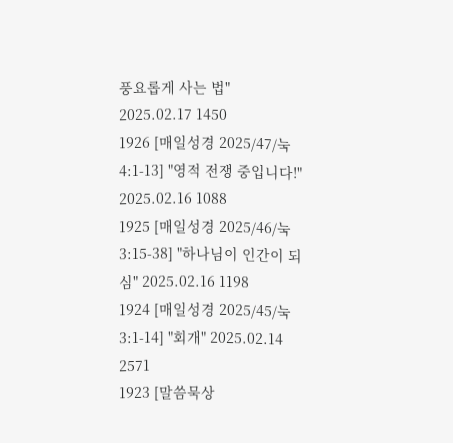풍요롭게 사는 법" 2025.02.17 1450
1926 [매일성경 2025/47/눅 4:1-13] "영적 전쟁 중입니다!" 2025.02.16 1088
1925 [매일성경 2025/46/눅 3:15-38] "하나님이 인간이 되심" 2025.02.16 1198
1924 [매일성경 2025/45/눅 3:1-14] "회개" 2025.02.14 2571
1923 [말씀묵상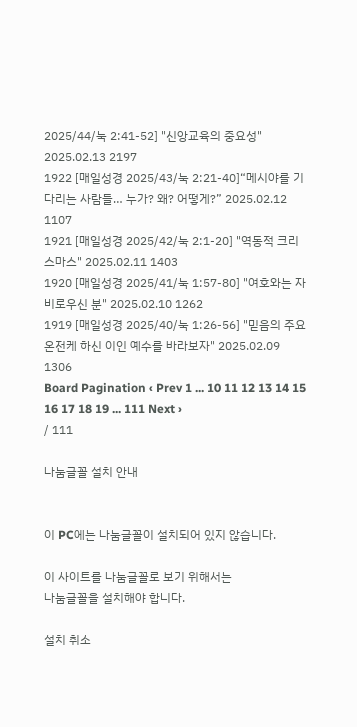2025/44/눅 2:41-52] "신앙교육의 중요성" 2025.02.13 2197
1922 [매일성경 2025/43/눅 2:21-40]“메시야를 기다리는 사람들… 누가? 왜? 어떻게?” 2025.02.12 1107
1921 [매일성경 2025/42/눅 2:1-20] "역동적 크리스마스" 2025.02.11 1403
1920 [매일성경 2025/41/눅 1:57-80] "여호와는 자비로우신 분" 2025.02.10 1262
1919 [매일성경 2025/40/눅 1:26-56] "믿음의 주요 온전케 하신 이인 예수를 바라보자" 2025.02.09 1306
Board Pagination ‹ Prev 1 ... 10 11 12 13 14 15 16 17 18 19 ... 111 Next ›
/ 111

나눔글꼴 설치 안내


이 PC에는 나눔글꼴이 설치되어 있지 않습니다.

이 사이트를 나눔글꼴로 보기 위해서는
나눔글꼴을 설치해야 합니다.

설치 취소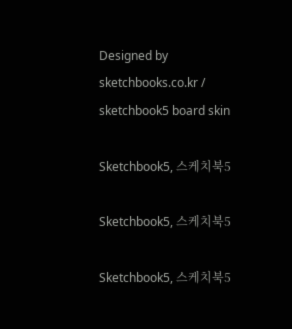Designed by sketchbooks.co.kr / sketchbook5 board skin

Sketchbook5, 스케치북5

Sketchbook5, 스케치북5

Sketchbook5, 스케치북5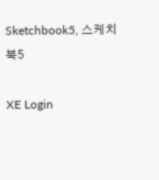Sketchbook5, 스케치북5

XE Login